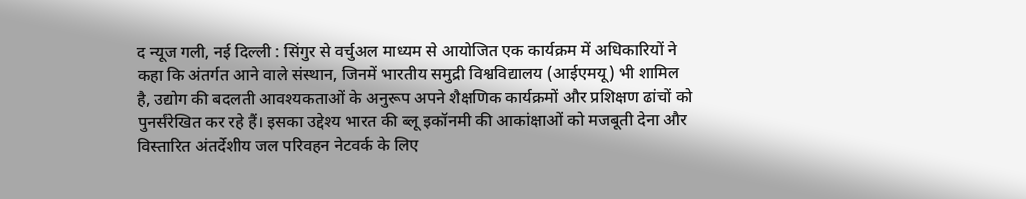द न्यूज गली, नई दिल्ली : सिंगुर से वर्चुअल माध्यम से आयोजित एक कार्यक्रम में अधिकारियों ने कहा कि अंतर्गत आने वाले संस्थान, जिनमें भारतीय समुद्री विश्वविद्यालय (आईएमयू) भी शामिल है, उद्योग की बदलती आवश्यकताओं के अनुरूप अपने शैक्षणिक कार्यक्रमों और प्रशिक्षण ढांचों को पुनर्संरेखित कर रहे हैं। इसका उद्देश्य भारत की ब्लू इकॉनमी की आकांक्षाओं को मजबूती देना और विस्तारित अंतर्देशीय जल परिवहन नेटवर्क के लिए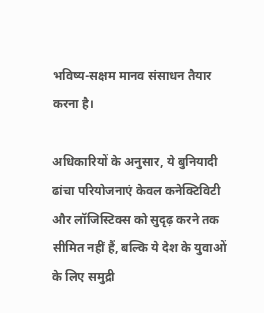भविष्य-सक्षम मानव संसाधन तैयार करना है।

अधिकारियों के अनुसार, ये बुनियादी ढांचा परियोजनाएं केवल कनेक्टिविटी और लॉजिस्टिक्स को सुदृढ़ करने तक सीमित नहीं हैं, बल्कि ये देश के युवाओं के लिए समुद्री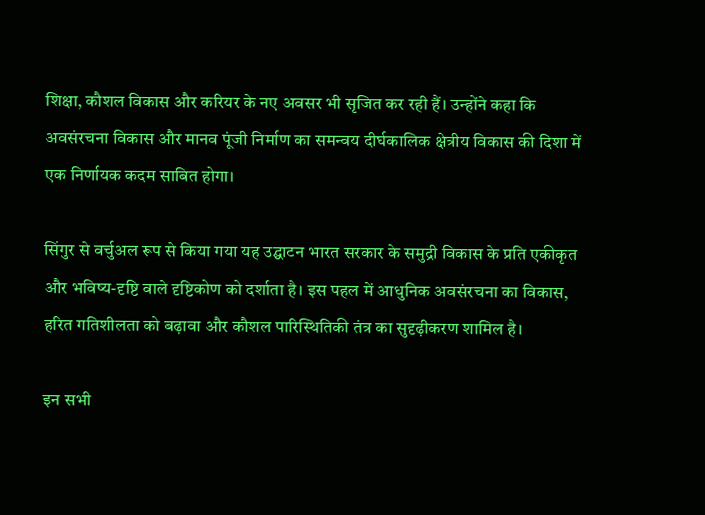शिक्षा, कौशल विकास और करियर के नए अवसर भी सृजित कर रही हैं। उन्होंने कहा कि अवसंरचना विकास और मानव पूंजी निर्माण का समन्वय दीर्घकालिक क्षेत्रीय विकास की दिशा में एक निर्णायक कदम साबित होगा।

सिंगुर से वर्चुअल रूप से किया गया यह उद्घाटन भारत सरकार के समुद्री विकास के प्रति एकीकृत और भविष्य-दृष्टि वाले दृष्टिकोण को दर्शाता है। इस पहल में आधुनिक अवसंरचना का विकास, हरित गतिशीलता को बढ़ावा और कौशल पारिस्थितिकी तंत्र का सुदृढ़ीकरण शामिल है।

इन सभी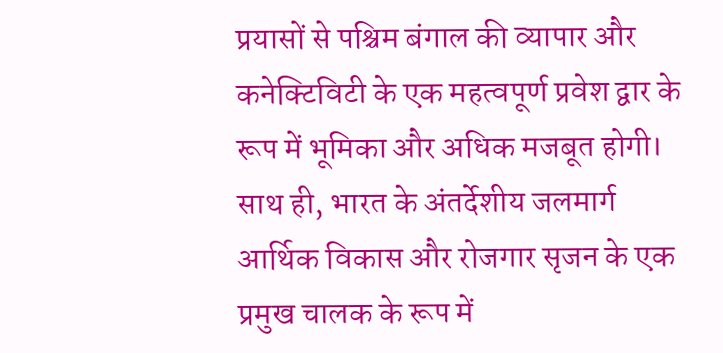प्रयासों से पश्चिम बंगाल की व्यापार और कनेक्टिविटी के एक महत्वपूर्ण प्रवेश द्वार के रूप में भूमिका और अधिक मजबूत होगी। साथ ही, भारत के अंतर्देशीय जलमार्ग आर्थिक विकास और रोजगार सृजन के एक प्रमुख चालक के रूप में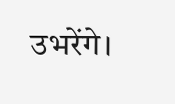उभरेंगे।